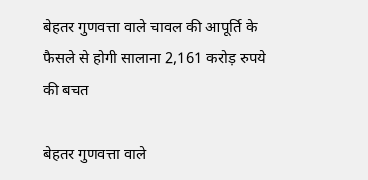बेहतर गुणवत्ता वाले चावल की आपूर्ति के फैसले से होगी सालाना 2,161 करोड़ रुपये की बचत

बेहतर गुणवत्ता वाले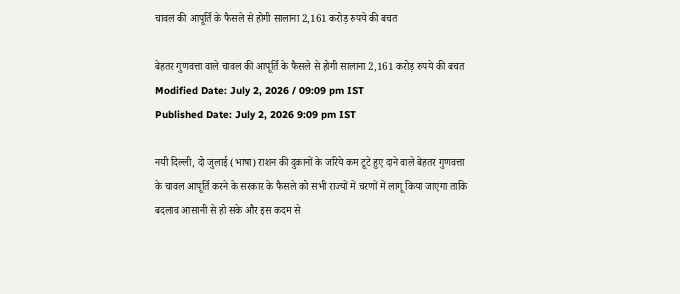चावल की आपूर्ति के फैसले से होगी सालाना 2,161 करोड़ रुपये की बचत

बेहतर गुणवत्ता वाले चावल की आपूर्ति के फैसले से होगी सालाना 2,161 करोड़ रुपये की बचत
Modified Date: July 2, 2026 / 09:09 pm IST
Published Date: July 2, 2026 9:09 pm IST

नयी दिल्ली, दो जुलाई (भाषा) राशन की दुकानों के जरिये कम टूटे हुए दाने वाले बेहतर गुणवत्ता के चावल आपूर्ति करने के सरकार के फैसले को सभी राज्यों में चरणों में लागू किया जाएगा ताकि बदलाव आसानी से हो सके और इस कदम से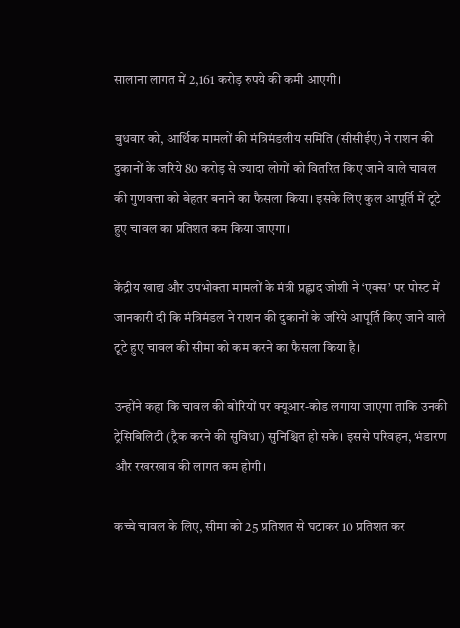सालाना लागत में 2,161 करोड़ रुपये की कमी आएगी।

बुधवार को, आर्थिक मामलों की मंत्रिमंडलीय समिति (सीसीईए) ने राशन की दुकानों के जरिये 80 करोड़ से ज्यादा लोगों को वितरित किए जाने वाले चावल की गुणवत्ता को बेहतर बनाने का फैसला किया। इसके लिए कुल आपूर्ति में टूटे हुए चावल का प्रतिशत कम किया जाएगा।

केंद्रीय खाद्य और उपभोक्ता मामलों के मंत्री प्रह्लाद जोशी ने ‘एक्स’ पर पोस्ट में जानकारी दी कि मंत्रिमंडल ने राशन की दुकानों के जरिये आपूर्ति किए जाने वाले टूटे हुए चावल की सीमा को कम करने का फैसला किया है।

उन्होंने कहा कि चावल की बोरियों पर क्यूआर-कोड लगाया जाएगा ताकि उनकी ट्रेसिबिलिटी (ट्रैक करने की सुविधा) सुनिश्चित हो सके। इससे परिवहन, भंडारण और रखरखाव की लागत कम होगी।

कच्चे चावल के लिए, सीमा को 25 प्रतिशत से घटाकर 10 प्रतिशत कर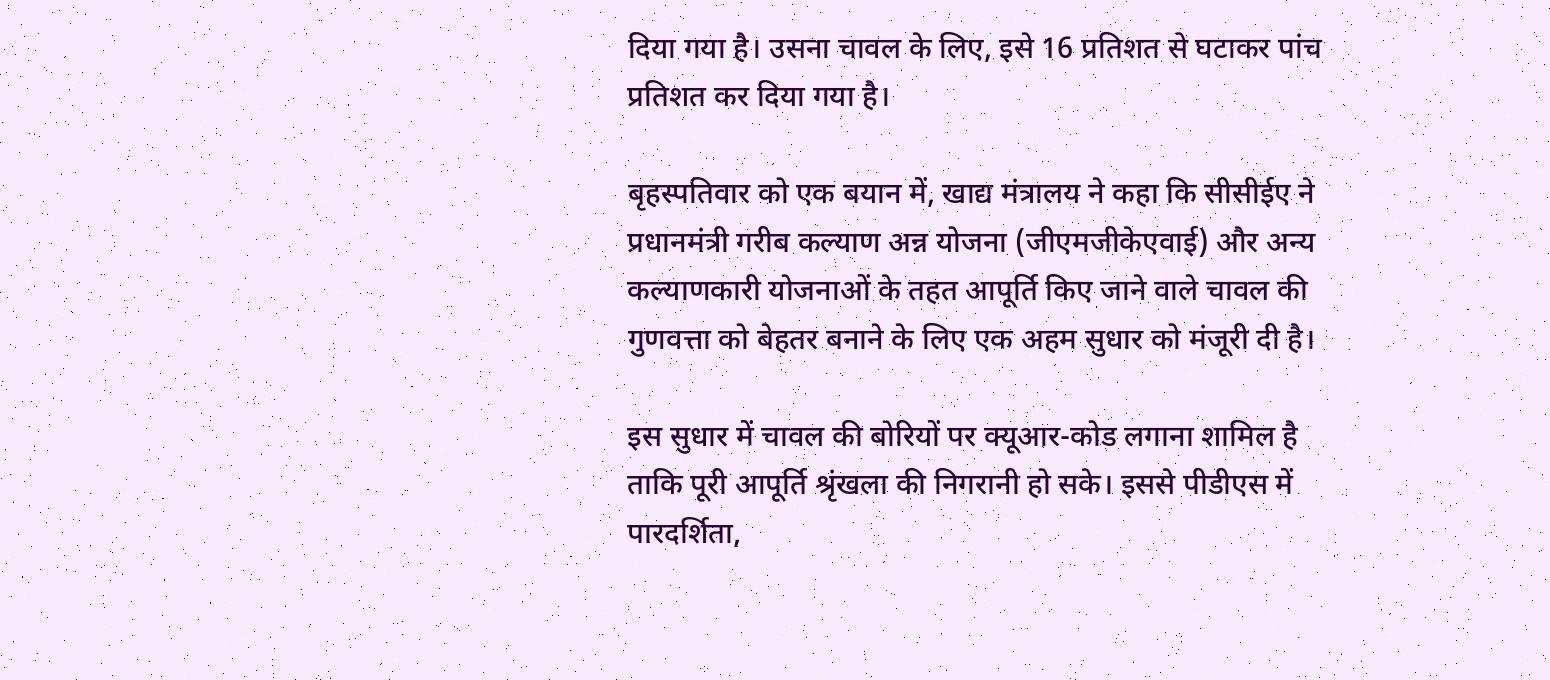दिया गया है। उसना चावल के लिए, इसे 16 प्रतिशत से घटाकर पांच प्रतिशत कर दिया गया है।

बृहस्पतिवार को एक बयान में, खाद्य मंत्रालय ने कहा कि सीसीईए ने प्रधानमंत्री गरीब कल्याण अन्न योजना (जीएमजीकेएवाई) और अन्य कल्याणकारी योजनाओं के तहत आपूर्ति किए जाने वाले चावल की गुणवत्ता को बेहतर बनाने के लिए एक अहम सुधार को मंजूरी दी है।

इस सुधार में चावल की बोरियों पर क्यूआर-कोड लगाना शामिल है ताकि पूरी आपूर्ति श्रृंखला की निगरानी हो सके। इससे पीडीएस में पारदर्शिता,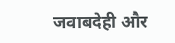जवाबदेही और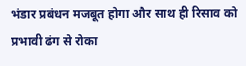भंडार प्रबंधन मजबूत होगा और साथ ही रिसाव को प्रभावी ढंग से रोका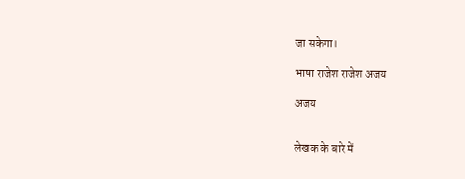जा सकेगा।

भाषा राजेश राजेश अजय

अजय


लेखक के बारे में